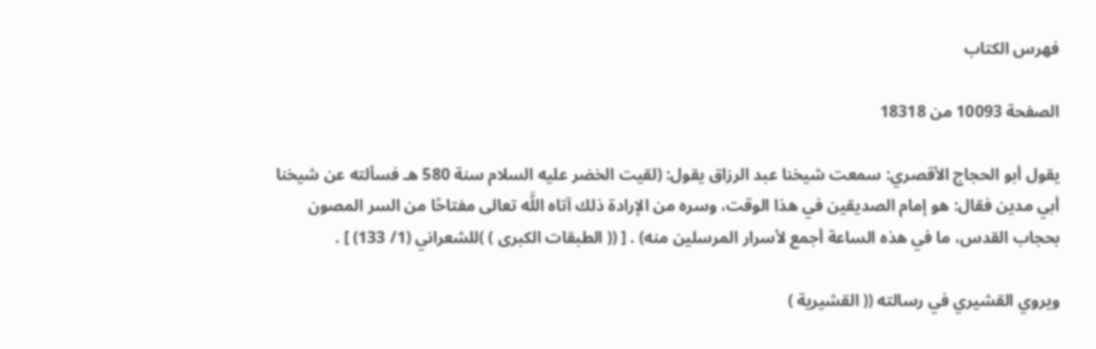فهرس الكتاب

الصفحة 10093 من 18318

يقول أبو الحجاج الأقصري: سمعت شيخنا عبد الرزاق يقول: (لقيت الخضر عليه السلام سنة 580 هـ فسألته عن شيخنا أبي مدين فقال: هو إمام الصديقين في هذا الوقت، وسره من الإرادة ذلك آتاه اللَّه تعالى مفتاحًا من السر المصون بحجاب القدس، ما في هذه الساعة أجمع لأسرار المرسلين منه) . [ (( الطبقات الكبرى ) )للشعراني (1/ 133) ] .

ويروي القشيري في رسالته (( القشيرية )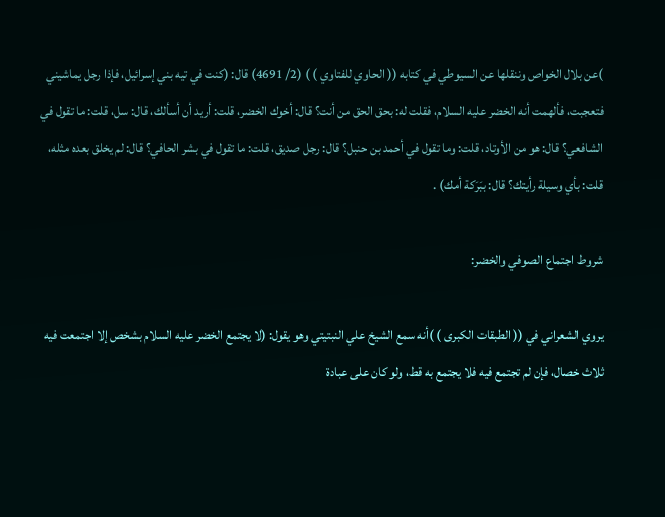)عن بلال الخواص وننقلها عن السيوطي في كتابه (( الحاوي للفتاوي ) ) (2/ 4691) قال: (كنت في تيه بني إسرائيل، فإذا رجل يماشيني فتعجبت، فألهمت أنه الخضر عليه السلام، فقلت له: بحق الحق من أنت؟ قال: أخوك الخضر، قلت: أريد أن أسألك، قال: سل، قلت: ما تقول في الشافعي؟ قال: هو من الأوتاد، قلت: وما تقول في أحمد بن حنبل؟ قال: رجل صديق، قلت: ما تقول في بشر الحافي؟ قال: لم يخلق بعده مثله، قلت: بأي وسيلة رأيتك؟ قال: ببَرَكة أمك) .

شروط اجتماع الصوفي والخضر:

يروي الشعراني في (( الطبقات الكبرى ) )أنه سمع الشيخ علي النبتيتي وهو يقول: (لا يجتمع الخضر عليه السلام بشخص إلا اجتمعت فيه ثلاث خصال، فإن لم تجتمع فيه فلا يجتمع به قط، ولو كان على عبادة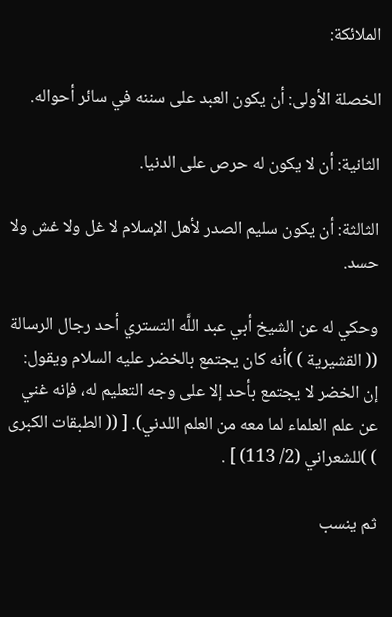الملائكة:

الخصلة الأولى: أن يكون العبد على سننه في سائر أحواله.

الثانية: أن لا يكون له حرص على الدنيا.

الثالثة: أن يكون سليم الصدر لأهل الإسلام لا غل ولا غش ولا حسد.

وحكي له عن الشيخ أبي عبد اللَّه التستري أحد رجال الرسالة (( القشيرية ) )أنه كان يجتمع بالخضر عليه السلام ويقول: إن الخضر لا يجتمع بأحد إلا على وجه التعليم له، فإنه غني عن علم العلماء لما معه من العلم اللدني). [ (( الطبقات الكبرى ) )للشعراني (2/ 113) ] .

ثم ينسب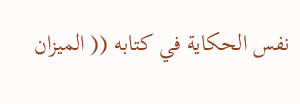نفس الحكاية في كتابه (( الميزان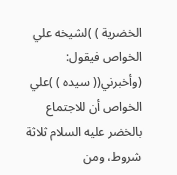الخضرية ) )لشيخه علي الخواص فيقول: (وأخبرني(( سيده ) )علي الخواص أن للاجتماع بالخضر عليه السلام ثلاثة شروط، ومن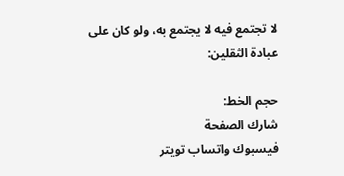لا تجتمع فيه لا يجتمع به، ولو كان على عبادة الثقلين:

حجم الخط:
شارك الصفحة
فيسبوك واتساب تويتر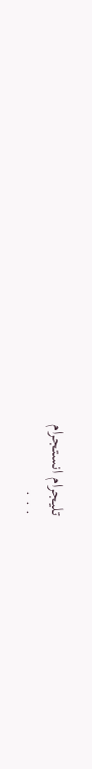تليجرام انستجرام
. . .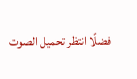فضلًا انتظر تحميل الصوت